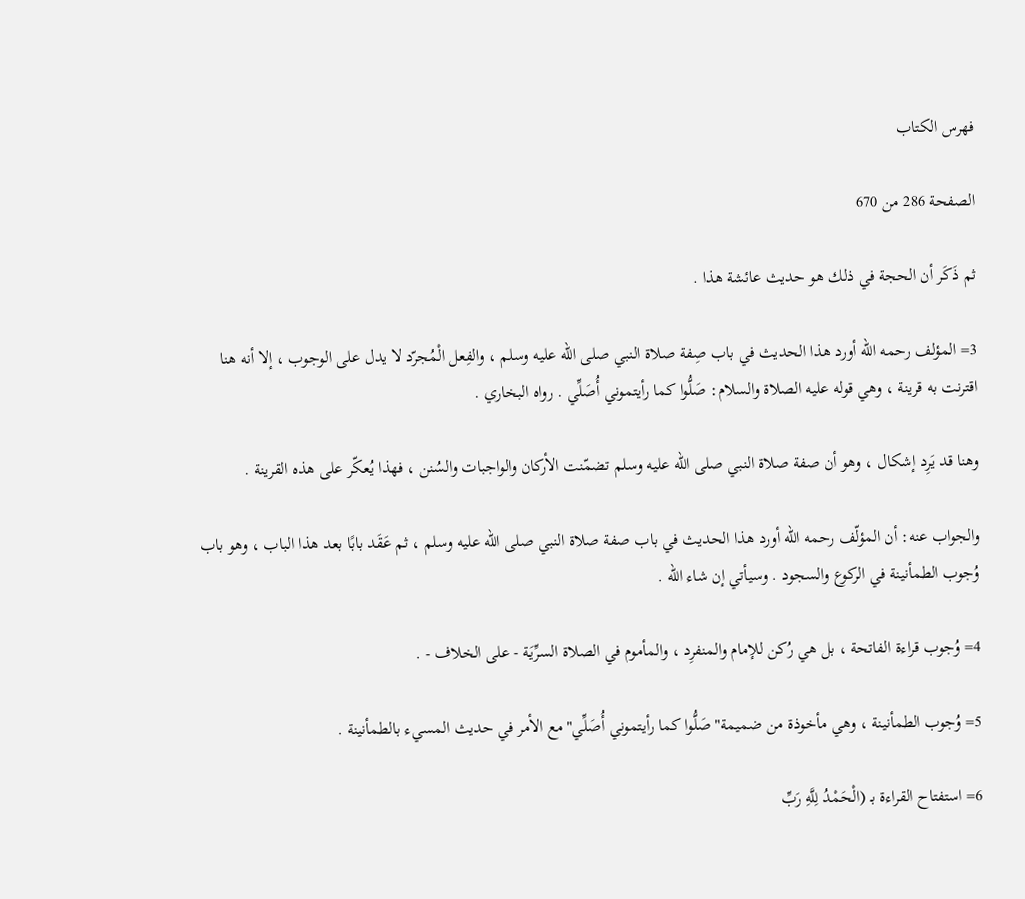فهرس الكتاب

الصفحة 286 من 670

ثم ذَكَر أن الحجة في ذلك هو حديث عائشة هذا .

3= المؤلف رحمه الله أورد هذا الحديث في باب صِفة صلاة النبي صلى الله عليه وسلم ، والفِعل الْمُجرّد لا يدل على الوجوب ، إلا أنه هنا اقترنت به قرينة ، وهي قوله عليه الصلاة والسلام: صَلُّوا كما رأيتموني أُصَلِّي . رواه البخاري .

وهنا قد يَرِد إشكال ، وهو أن صفة صلاة النبي صلى الله عليه وسلم تضمّنت الأركان والواجبات والسُنن ، فهذا يُعكّر على هذه القرينة .

والجواب عنه: أن المؤلّف رحمه الله أورد هذا الحديث في باب صفة صلاة النبي صلى الله عليه وسلم ، ثم عَقَد بابًا بعد هذا الباب ، وهو باب وُجوب الطمأنينة في الركوع والسجود . وسيأتي إن شاء الله .

4= وُجوب قراءة الفاتحة ، بل هي رُكن للإمام والمنفرِد ، والمأموم في الصلاة السرِّيَة - على الخلاف - .

5= وُجوب الطمأنينة ، وهي مأخوذة من ضميمة"صَلُّوا كما رأيتموني أُصَلِّي"مع الأمر في حديث المسيء بالطمأنينة .

6= استفتاح القراءة بـ (الْحَمْدُ لِلَّهِ رَبِّ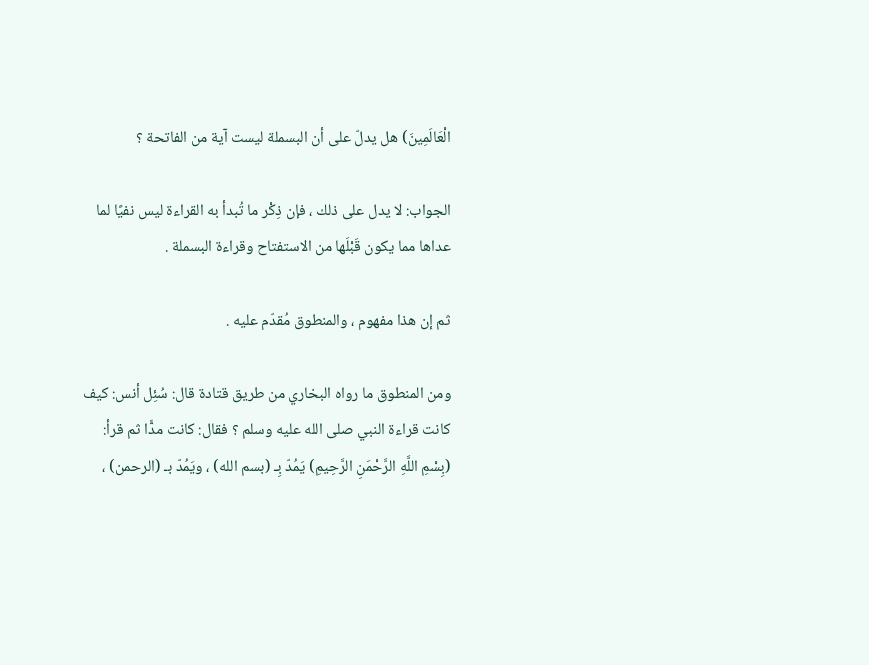الْعَالَمِينَ) هل يدلّ على أن البسملة ليست آية من الفاتحة ؟

الجواب: لا يدل على ذلك ، فإن ذِكْر ما تُبدأ به القراءة ليس نفيًا لما عداها مما يكون قَبْلَها من الاستفتاح وقراءة البسملة .

ثم إن هذا مفهوم ، والمنطوق مُقدّم عليه .

ومن المنطوق ما رواه البخاري من طريق قتادة قال: سُئِل أنس: كيف كانت قراءة النبي صلى الله عليه وسلم ؟ فقال: كانت مدًّا ثم قرأ: (بِسْمِ اللَّهِ الرَّحْمَنِ الرَّحِيمِ) يَمُدّ بِـ (بسم الله) ، ويَمُدّ بـ (الرحمن) ،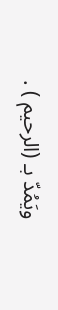ويَمُدّ بـ (الرحيم ) .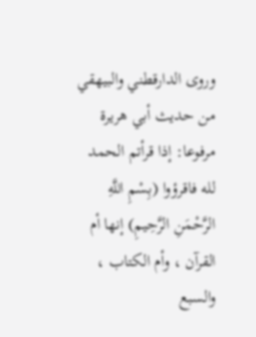وروى الدارقطني والبيهقي من حديث أبي هريرة مرفوعا: إذا قرأتم الحمد لله فاقرؤوا (بِسْمِ اللَّهِ الرَّحْمَنِ الرَّحِيمِ) إنها أم القرآن ، وأم الكتاب ، والسبع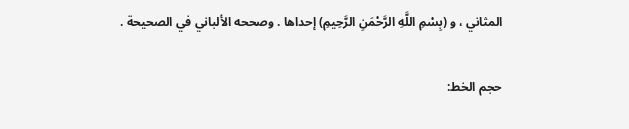المثاني ، و (بِسْمِ اللَّهِ الرَّحْمَنِ الرَّحِيمِ) إحداها . وصححه الألباني في الصحيحة .

حجم الخط: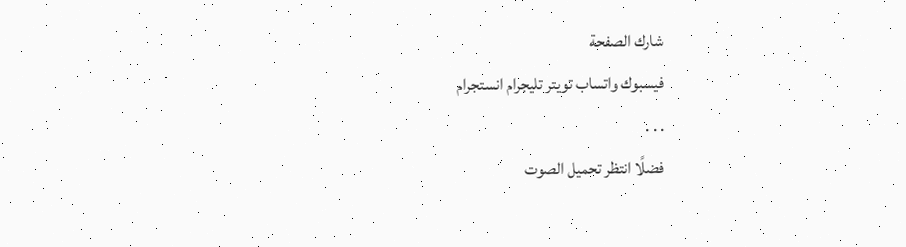شارك الصفحة
فيسبوك واتساب تويتر تليجرام انستجرام
. . .
فضلًا انتظر تحميل الصوت